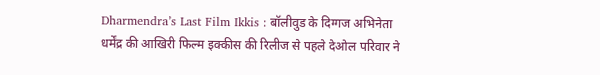Dharmendra’s Last Film Ikkis : बॉलीवुड के दिग्गज अभिनेता धर्मेंद्र की आखिरी फिल्म इक्कीस की रिलीज से पहले देओल परिवार ने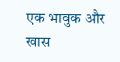एक भावुक और खास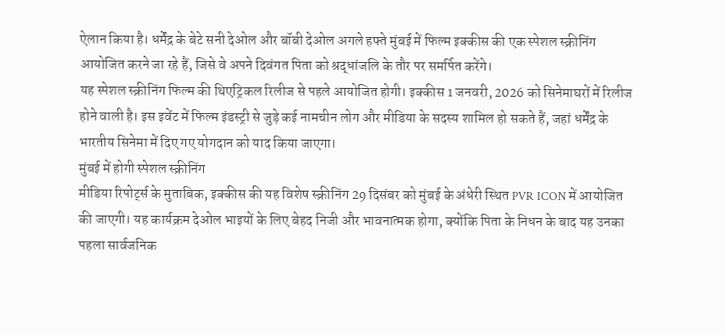ऐलान किया है। धर्मेंद्र के बेटे सनी देओल और बॉबी देओल अगले हफ्ते मुंबई में फिल्म इक्कीस की एक स्पेशल स्क्रीनिंग आयोजित करने जा रहे हैं, जिसे वे अपने दिवंगत पिता को श्रद्धांजलि के तौर पर समर्पित करेंगे।
यह स्पेशल स्क्रीनिंग फिल्म की थिएट्रिकल रिलीज से पहले आयोजित होगी। इक्कीस 1 जनवरी, 2026 को सिनेमाघरों में रिलीज होने वाली है। इस इवेंट में फिल्म इंडस्ट्री से जुड़े कई नामचीन लोग और मीडिया के सदस्य शामिल हो सकते हैं, जहां धर्मेंद्र के भारतीय सिनेमा में दिए गए योगदान को याद किया जाएगा।
मुंबई में होगी स्पेशल स्क्रीनिंग
मीडिया रिपोर्ट्स के मुताबिक, इक्कीस की यह विशेष स्क्रीनिंग 29 दिसंबर को मुंबई के अंधेरी स्थित PVR ICON में आयोजित की जाएगी। यह कार्यक्रम देओल भाइयों के लिए बेहद निजी और भावनात्मक होगा, क्योंकि पिता के निधन के बाद यह उनका पहला सार्वजनिक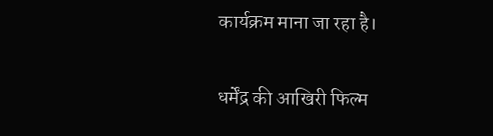कार्यक्रम माना जा रहा है।

धर्मेंद्र की आखिरी फिल्म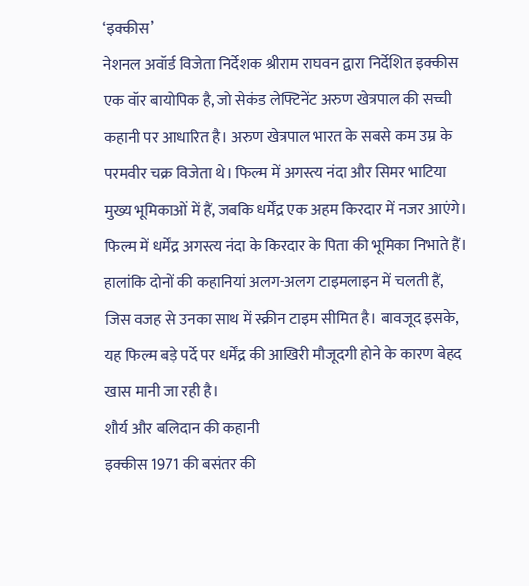‘इक्कीस’
नेशनल अवॉर्ड विजेता निर्देशक श्रीराम राघवन द्वारा निर्देशित इक्कीस एक वॉर बायोपिक है, जो सेकंड लेफ्टिनेंट अरुण खेत्रपाल की सच्ची कहानी पर आधारित है। अरुण खेत्रपाल भारत के सबसे कम उम्र के परमवीर चक्र विजेता थे। फिल्म में अगस्त्य नंदा और सिमर भाटिया मुख्य भूमिकाओं में हैं, जबकि धर्मेंद्र एक अहम किरदार में नजर आएंगे।
फिल्म में धर्मेंद्र अगस्त्य नंदा के किरदार के पिता की भूमिका निभाते हैं। हालांकि दोनों की कहानियां अलग-अलग टाइमलाइन में चलती हैं, जिस वजह से उनका साथ में स्क्रीन टाइम सीमित है। बावजूद इसके, यह फिल्म बड़े पर्दे पर धर्मेंद्र की आखिरी मौजूदगी होने के कारण बेहद खास मानी जा रही है।
शौर्य और बलिदान की कहानी
इक्कीस 1971 की बसंतर की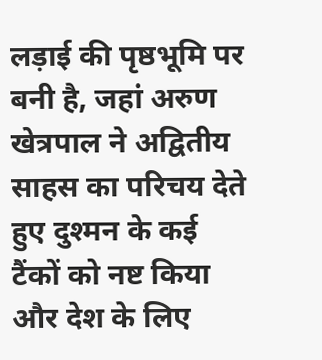लड़ाई की पृष्ठभूमि पर बनी है, जहां अरुण खेत्रपाल ने अद्वितीय साहस का परिचय देते हुए दुश्मन के कई टैंकों को नष्ट किया और देश के लिए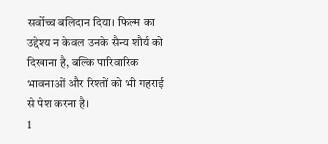सर्वोच्च बलिदान दिया। फिल्म का उद्देश्य न केवल उनके सैन्य शौर्य को दिखाना है, बल्कि पारिवारिक भावनाओं और रिश्तों को भी गहराई से पेश करना है।
1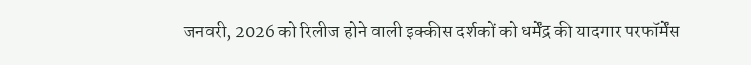जनवरी, 2026 को रिलीज होने वाली इक्कीस दर्शकों को धर्मेंद्र की यादगार परफॉर्मेंस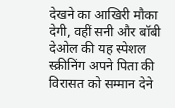देखने का आखिरी मौका देगी, वहीं सनी और बॉबी देओल की यह स्पेशल स्क्रीनिंग अपने पिता की विरासत को सम्मान देने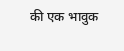की एक भावुक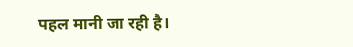पहल मानी जा रही है।